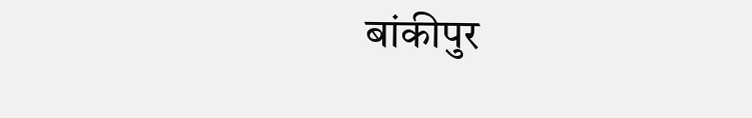बांकीपुर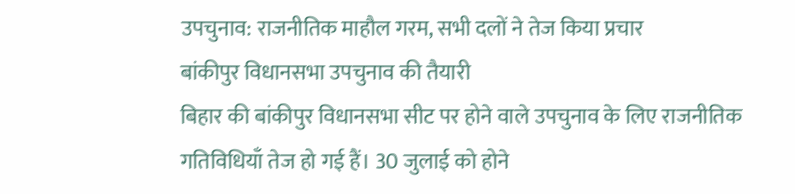उपचुनाव: राजनीतिक माहौल गरम, सभी दलों ने तेज किया प्रचार
बांकीपुर विधानसभा उपचुनाव की तैयारी
बिहार की बांकीपुर विधानसभा सीट पर होने वाले उपचुनाव के लिए राजनीतिक गतिविधियाँ तेज हो गई हैं। 30 जुलाई को होने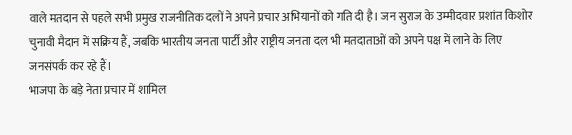वाले मतदान से पहले सभी प्रमुख राजनीतिक दलों ने अपने प्रचार अभियानों को गति दी है। जन सुराज के उम्मीदवार प्रशांत किशोर चुनावी मैदान में सक्रिय हैं, जबकि भारतीय जनता पार्टी और राष्ट्रीय जनता दल भी मतदाताओं को अपने पक्ष में लाने के लिए जनसंपर्क कर रहे हैं।
भाजपा के बड़े नेता प्रचार में शामिल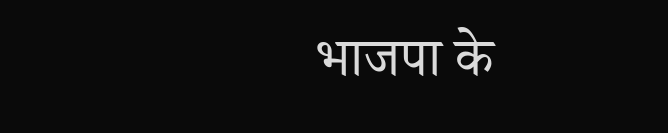भाजपा के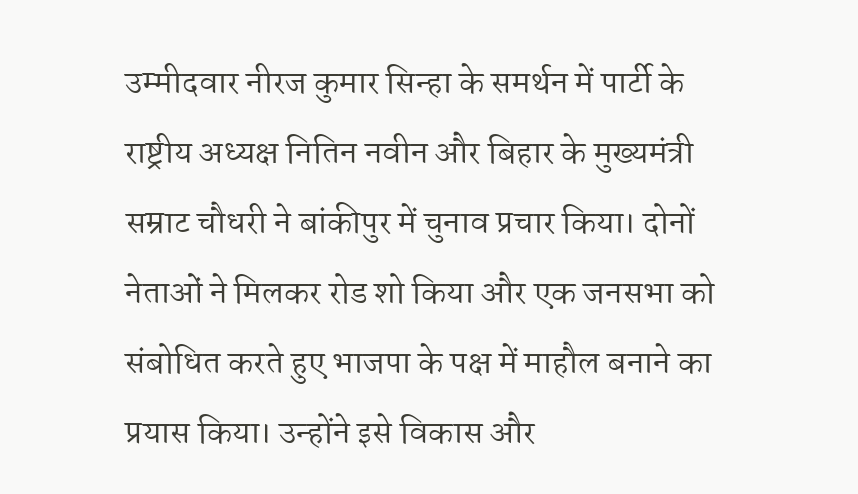उम्मीदवार नीरज कुमार सिन्हा के समर्थन में पार्टी के राष्ट्रीय अध्यक्ष नितिन नवीन और बिहार के मुख्यमंत्री सम्राट चौधरी ने बांकीपुर में चुनाव प्रचार किया। दोनों नेताओं ने मिलकर रोड शो किया और एक जनसभा को संबोधित करते हुए भाजपा के पक्ष में माहौल बनाने का प्रयास किया। उन्होंने इसे विकास और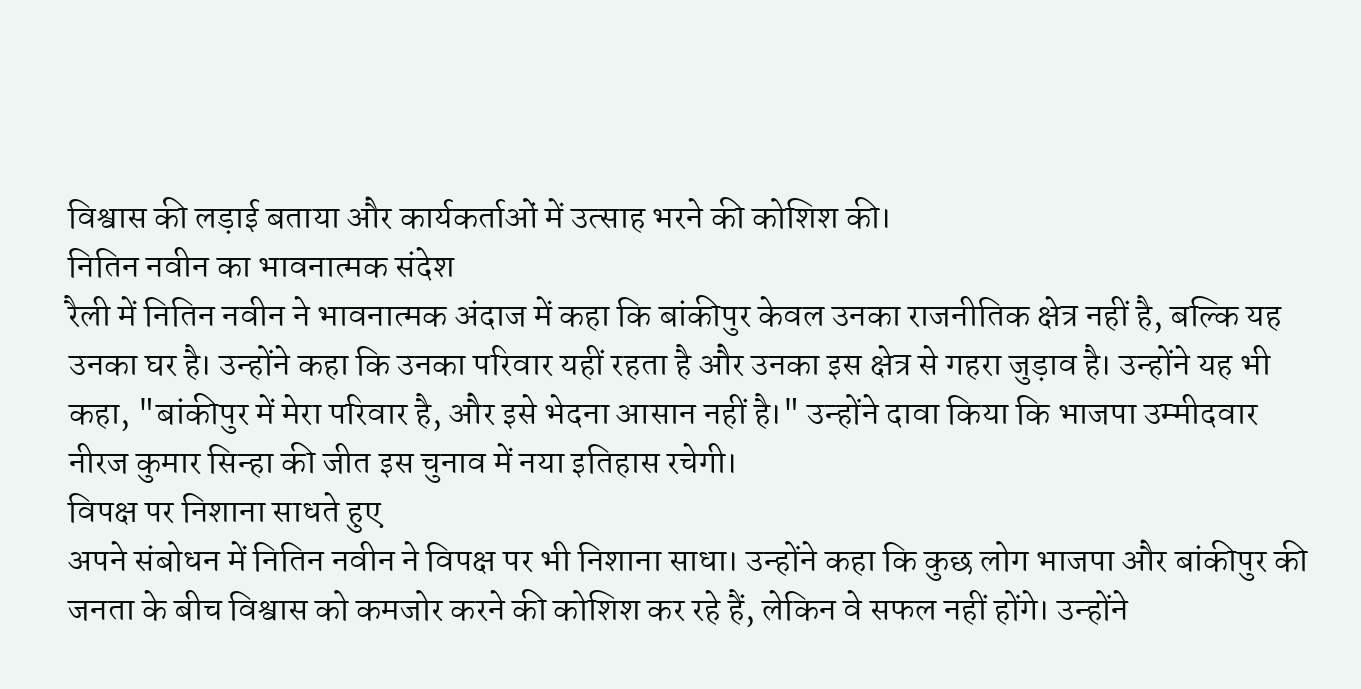विश्वास की लड़ाई बताया और कार्यकर्ताओं में उत्साह भरने की कोशिश की।
नितिन नवीन का भावनात्मक संदेश
रैली में नितिन नवीन ने भावनात्मक अंदाज में कहा कि बांकीपुर केवल उनका राजनीतिक क्षेत्र नहीं है, बल्कि यह उनका घर है। उन्होंने कहा कि उनका परिवार यहीं रहता है और उनका इस क्षेत्र से गहरा जुड़ाव है। उन्होंने यह भी कहा, "बांकीपुर में मेरा परिवार है, और इसे भेदना आसान नहीं है।" उन्होंने दावा किया कि भाजपा उम्मीदवार नीरज कुमार सिन्हा की जीत इस चुनाव में नया इतिहास रचेगी।
विपक्ष पर निशाना साधते हुए
अपने संबोधन में नितिन नवीन ने विपक्ष पर भी निशाना साधा। उन्होंने कहा कि कुछ लोग भाजपा और बांकीपुर की जनता के बीच विश्वास को कमजोर करने की कोशिश कर रहे हैं, लेकिन वे सफल नहीं होंगे। उन्होंने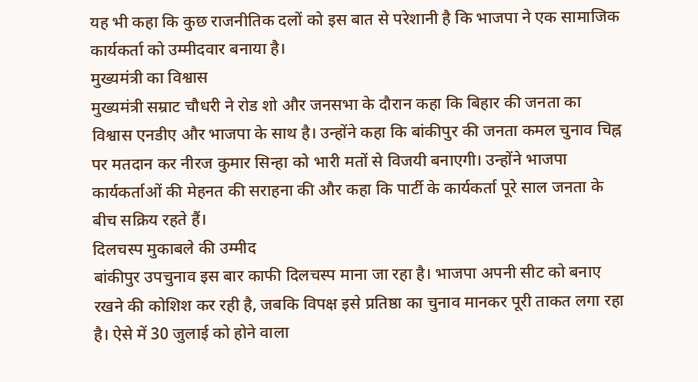यह भी कहा कि कुछ राजनीतिक दलों को इस बात से परेशानी है कि भाजपा ने एक सामाजिक कार्यकर्ता को उम्मीदवार बनाया है।
मुख्यमंत्री का विश्वास
मुख्यमंत्री सम्राट चौधरी ने रोड शो और जनसभा के दौरान कहा कि बिहार की जनता का विश्वास एनडीए और भाजपा के साथ है। उन्होंने कहा कि बांकीपुर की जनता कमल चुनाव चिह्न पर मतदान कर नीरज कुमार सिन्हा को भारी मतों से विजयी बनाएगी। उन्होंने भाजपा कार्यकर्ताओं की मेहनत की सराहना की और कहा कि पार्टी के कार्यकर्ता पूरे साल जनता के बीच सक्रिय रहते हैं।
दिलचस्प मुकाबले की उम्मीद
बांकीपुर उपचुनाव इस बार काफी दिलचस्प माना जा रहा है। भाजपा अपनी सीट को बनाए रखने की कोशिश कर रही है, जबकि विपक्ष इसे प्रतिष्ठा का चुनाव मानकर पूरी ताकत लगा रहा है। ऐसे में 30 जुलाई को होने वाला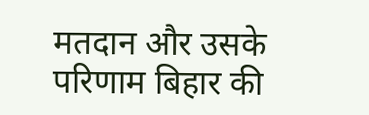मतदान और उसके परिणाम बिहार की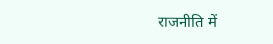राजनीति में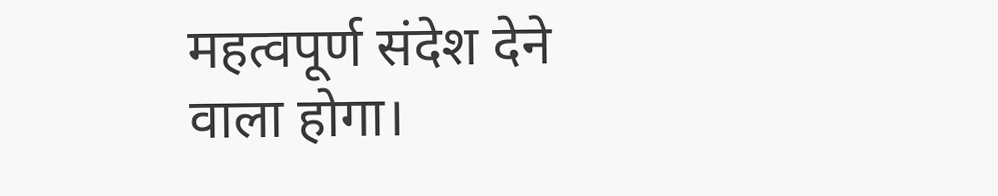महत्वपूर्ण संदेश देने वाला होगा।